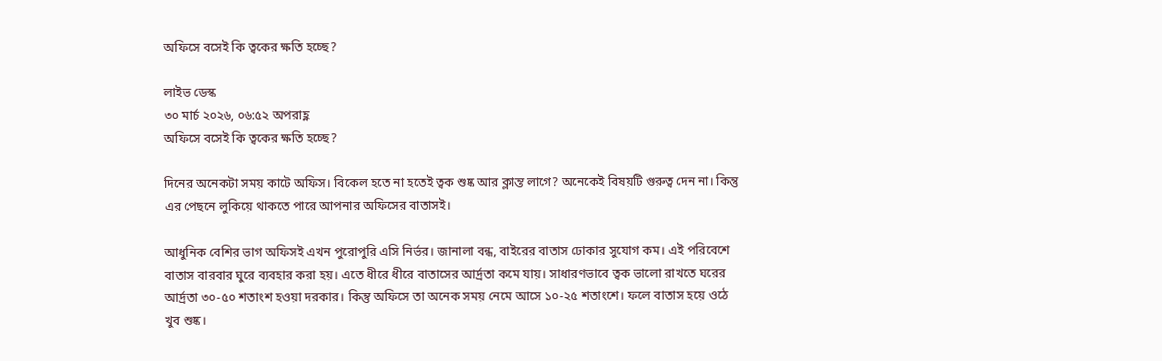অফিসে বসেই কি ত্বকের ক্ষতি হচ্ছে?

লাইভ ডেস্ক
৩০ মার্চ ২০২৬, ০৬:৫২ অপরাহ্ণ
অফিসে বসেই কি ত্বকের ক্ষতি হচ্ছে?

দিনের অনেকটা সময় কাটে অফিস। বিকেল হতে না হতেই ত্বক শুষ্ক আর ক্লান্ত লাগে? অনেকেই বিষয়টি গুরুত্ব দেন না। কিন্তু এর পেছনে লুকিয়ে থাকতে পারে আপনার অফিসের বাতাসই।

আধুনিক বেশির ভাগ অফিসই এখন পুরোপুরি এসি নির্ভর। জানালা বন্ধ, বাইরের বাতাস ঢোকার সুযোগ কম। এই পরিবেশে বাতাস বারবার ঘুরে ব্যবহার করা হয়। এতে ধীরে ধীরে বাতাসের আর্দ্রতা কমে যায়। সাধারণভাবে ত্বক ভালো রাখতে ঘরের আর্দ্রতা ৩০-৫০ শতাংশ হওয়া দরকার। কিন্তু অফিসে তা অনেক সময় নেমে আসে ১০-২৫ শতাংশে। ফলে বাতাস হয়ে ওঠে খুব শুষ্ক।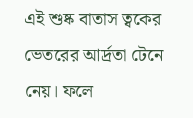এই শুষ্ক বাতাস ত্বকের ভেতরের আর্দ্রতা টেনে নেয়। ফলে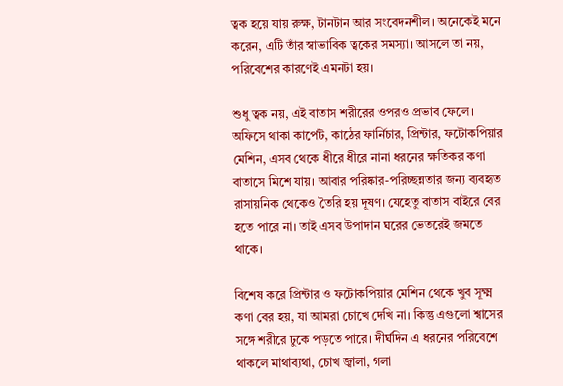ত্বক হয়ে যায় রুক্ষ, টানটান আর সংবেদনশীল। অনেকেই মনে করেন, এটি তাঁর স্বাভাবিক ত্বকের সমস্যা। আসলে তা নয়, পরিবেশের কারণেই এমনটা হয়।

শুধু ত্বক নয়, এই বাতাস শরীরের ওপরও প্রভাব ফেলে। অফিসে থাকা কার্পেট, কাঠের ফার্নিচার, প্রিন্টার, ফটোকপিয়ার মেশিন, এসব থেকে ধীরে ধীরে নানা ধরনের ক্ষতিকর কণা বাতাসে মিশে যায়। আবার পরিষ্কার-পরিচ্ছন্নতার জন্য ব্যবহৃত রাসায়নিক থেকেও তৈরি হয় দূষণ। যেহেতু বাতাস বাইরে বের হতে পারে না। তাই এসব উপাদান ঘরের ভেতরেই জমতে থাকে।

বিশেষ করে প্রিন্টার ও ফটোকপিয়ার মেশিন থেকে খুব সূক্ষ্ম কণা বের হয়, যা আমরা চোখে দেখি না। কিন্তু এগুলো শ্বাসের সঙ্গে শরীরে ঢুকে পড়তে পারে। দীর্ঘদিন এ ধরনের পরিবেশে থাকলে মাথাব্যথা, চোখ জ্বালা, গলা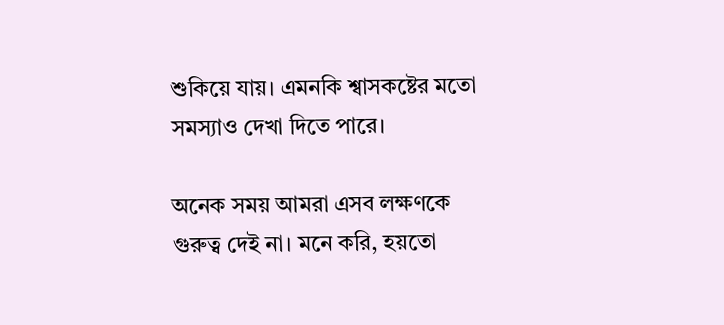শুকিয়ে যায়। এমনকি শ্বাসকষ্টের মতো সমস্যাও দেখা দিতে পারে।

অনেক সময় আমরা এসব লক্ষণকে গুরুত্ব দেই না। মনে করি, হয়তো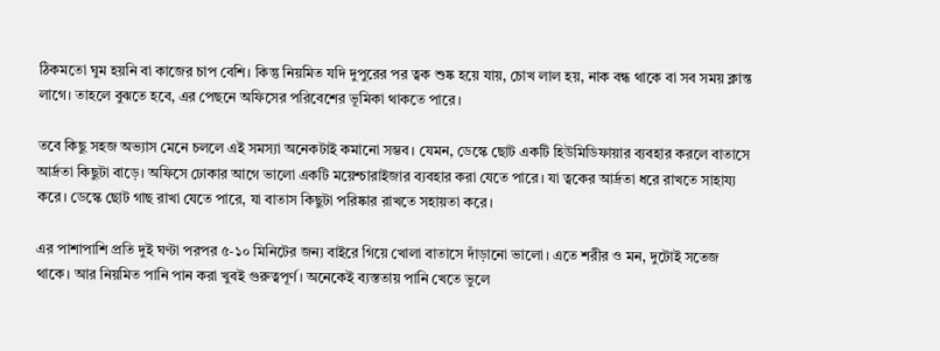ঠিকমতো ঘুম হয়নি বা কাজের চাপ বেশি। কিন্তু নিয়মিত যদি দুপুরের পর ত্বক শুষ্ক হয়ে যায়, চোখ লাল হয়, নাক বন্ধ থাকে বা সব সময় ক্লান্ত লাগে। তাহলে বুঝতে হবে, এর পেছনে অফিসের পরিবেশের ভূমিকা থাকতে পারে।

তবে কিছু সহজ অভ্যাস মেনে চললে এই সমস্যা অনেকটাই কমানো সম্ভব। যেমন, ডেস্কে ছোট একটি হিউমিডিফায়ার ব্যবহার করলে বাতাসে আর্দ্রতা কিছুটা বাড়ে। অফিসে ঢোকার আগে ভালো একটি ময়েশ্চারাইজার ব্যবহার করা যেতে পারে। যা ত্বকের আর্দ্রতা ধরে রাখতে সাহায্য করে। ডেস্কে ছোট গাছ রাখা যেতে পারে, যা বাতাস কিছুটা পরিষ্কার রাখতে সহায়তা করে।

এর পাশাপাশি প্রতি দুই ঘণ্টা পরপর ৫-১০ মিনিটের জন্য বাইরে গিয়ে খোলা বাতাসে দাঁড়ানো ভালো। এতে শরীর ও মন, দুটোই সতেজ থাকে। আর নিয়মিত পানি পান করা খুবই গুরুত্বপূর্ণ। অনেকেই ব্যস্ততায় পানি খেতে ভুলে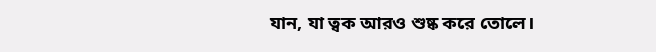যান, যা ত্বক আরও শুষ্ক করে তোলে।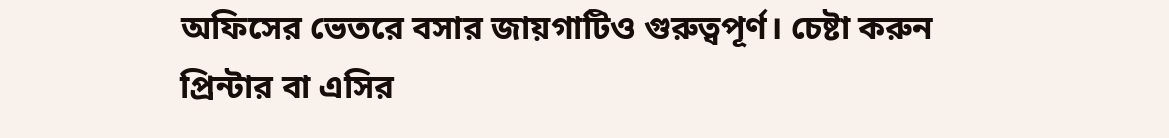অফিসের ভেতরে বসার জায়গাটিও গুরুত্বপূর্ণ। চেষ্টা করুন প্রিন্টার বা এসির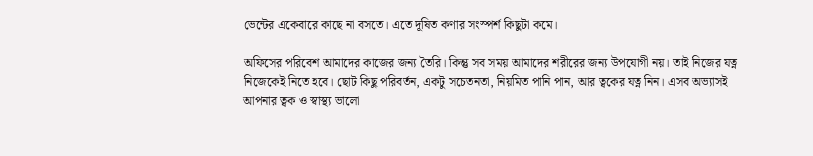ভেন্টের একেবারে কাছে না বসতে। এতে দূষিত কণার সংস্পর্শ কিছুটা কমে।

অফিসের পরিবেশ আমাদের কাজের জন্য তৈরি। কিন্তু সব সময় আমাদের শরীরের জন্য উপযোগী নয়। তাই নিজের যত্ন নিজেকেই নিতে হবে। ছোট কিছু পরিবর্তন, একটু সচেতনতা, নিয়মিত পানি পান, আর ত্বকের যত্ন নিন। এসব অভ্যাসই আপনার ত্বক ও স্বাস্থ্য ভালো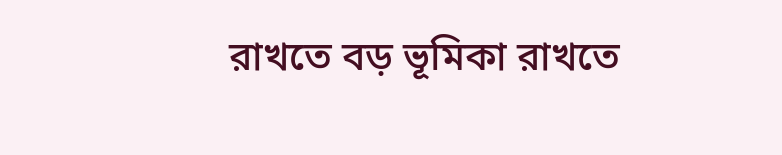রাখতে বড় ভূমিকা রাখতে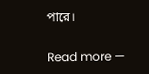পারে।

Read more —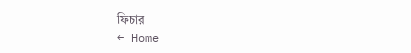ফিচার
← Home